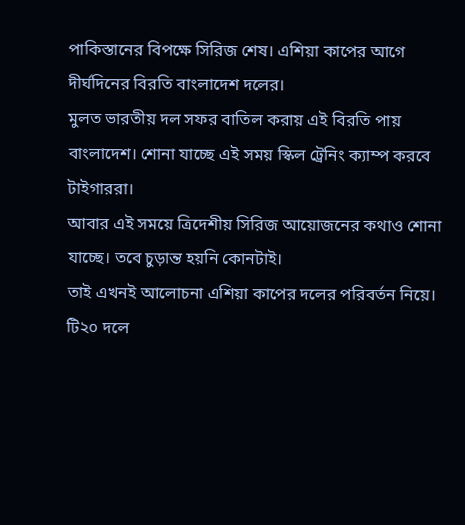পাকিস্তানের বিপক্ষে সিরিজ শেষ। এশিয়া কাপের আগে দীর্ঘদিনের বিরতি বাংলাদেশ দলের।
মুলত ভারতীয় দল সফর বাতিল করায় এই বিরতি পায় বাংলাদেশ। শোনা যাচ্ছে এই সময় স্কিল ট্রেনিং ক্যাম্প করবে টাইগাররা।
আবার এই সময়ে ত্রিদেশীয় সিরিজ আয়োজনের কথাও শোনা যাচ্ছে। তবে চুড়ান্ত হয়নি কোনটাই।
তাই এখনই আলোচনা এশিয়া কাপের দলের পরিবর্তন নিয়ে।
টি২০ দলে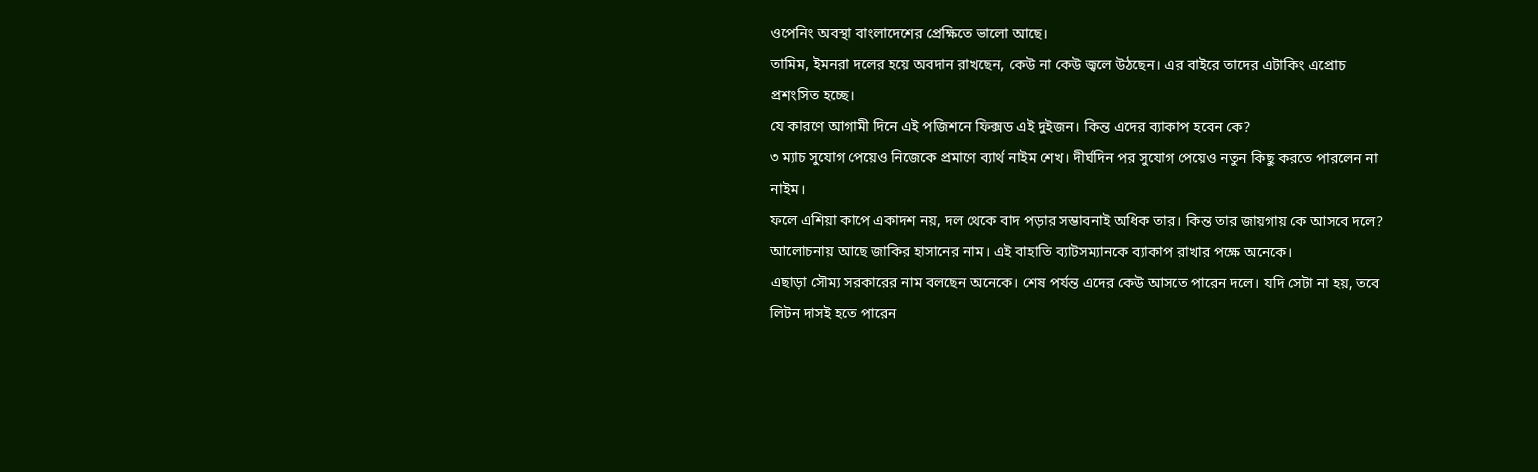ওপেনিং অবস্থা বাংলাদেশের প্রেক্ষিতে ভালো আছে।
তামিম, ইমনরা দলের হয়ে অবদান রাখছেন, কেউ না কেউ জ্বলে উঠছেন। এর বাইরে তাদের এটাকিং এপ্রোচ প্রশংসিত হচ্ছে।
যে কারণে আগামী দিনে এই পজিশনে ফিক্সড এই দুইজন। কিন্ত এদের ব্যাকাপ হবেন কে?
৩ ম্যাচ সুযোগ পেয়েও নিজেকে প্রমাণে ব্যার্থ নাইম শেখ। দীর্ঘদিন পর সুযোগ পেয়েও নতুন কিছু করতে পারলেন না নাইম।
ফলে এশিয়া কাপে একাদশ নয়, দল থেকে বাদ পড়ার সম্ভাবনাই অধিক তার। কিন্ত তার জায়গায় কে আসবে দলে?
আলোচনায় আছে জাকির হাসানের নাম। এই বাহাতি ব্যাটসম্যানকে ব্যাকাপ রাখার পক্ষে অনেকে।
এছাড়া সৌম্য সরকারের নাম বলছেন অনেকে। শেষ পর্যন্ত এদের কেউ আসতে পারেন দলে। যদি সেটা না হয়, তবে লিটন দাসই হতে পারেন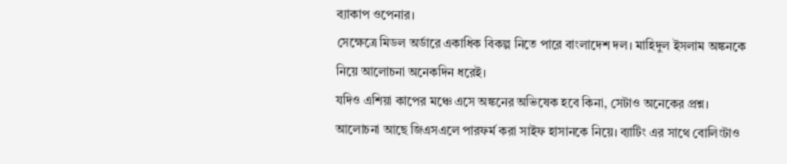ব্যাকাপ ওপেনার।
সেক্ষেত্রে মিডল অর্ডারে একাধিক বিকল্প নিতে পারে বাংলাদেশ দল। মাহিদুল ইসলাম অঙ্কনকে নিয়ে আলোচনা অনেকদিন ধরেই।
যদিও এশিয়া কাপের মঞ্চে এসে অঙ্কনের অভিষেক হবে কিনা, সেটাও অনেকের প্রশ্ন। আলোচনা আছে জিএসএলে পারফর্ম করা সাইফ হাসানকে নিয়ে। ব্যাটিং এর সাথে বোলিংটাও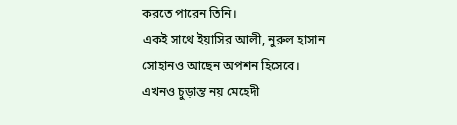করতে পারেন তিনি।
একই সাথে ইয়াসির আলী, নুরুল হাসান সোহানও আছেন অপশন হিসেবে।
এখনও চুড়ান্ত নয় মেহেদী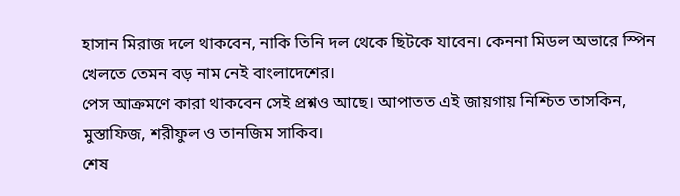হাসান মিরাজ দলে থাকবেন, নাকি তিনি দল থেকে ছিটকে যাবেন। কেননা মিডল অভারে স্পিন খেলতে তেমন বড় নাম নেই বাংলাদেশের।
পেস আক্রমণে কারা থাকবেন সেই প্রশ্নও আছে। আপাতত এই জায়গায় নিশ্চিত তাসকিন, মুস্তাফিজ, শরীফুল ও তানজিম সাকিব।
শেষ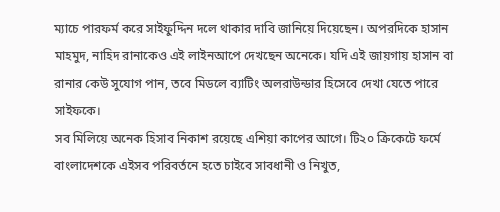ম্যাচে পারফর্ম করে সাইফুদ্দিন দলে থাকার দাবি জানিয়ে দিয়েছেন। অপরদিকে হাসান মাহমুদ, নাহিদ রানাকেও এই লাইনআপে দেখছেন অনেকে। যদি এই জায়গায় হাসান বা রানার কেউ সুযোগ পান, তবে মিডলে ব্যাটিং অলরাউন্ডার হিসেবে দেখা যেতে পারে সাইফকে।
সব মিলিয়ে অনেক হিসাব নিকাশ রয়েছে এশিয়া কাপের আগে। টি২০ ক্রিকেটে ফর্মে বাংলাদেশকে এইসব পরিবর্তনে হতে চাইবে সাবধানী ও নিখুত,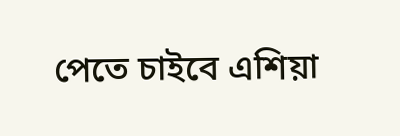পেতে চাইবে এশিয়া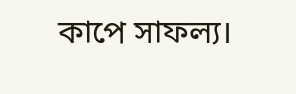কাপে সাফল্য।